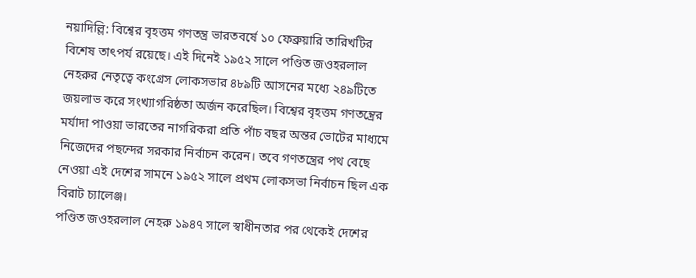নয়াদিল্লি: বিশ্বের বৃহত্তম গণতন্ত্র ভারতবর্ষে ১০ ফেব্রুয়ারি তারিখটির বিশেষ তাৎপর্য রয়েছে। এই দিনেই ১৯৫২ সালে পণ্ডিত জওহরলাল নেহরুর নেতৃত্বে কংগ্রেস লোকসভার ৪৮৯টি আসনের মধ্যে ২৪৯টিতে জয়লাভ করে সংখ্যাগরিষ্ঠতা অর্জন করেছিল। বিশ্বের বৃহত্তম গণতন্ত্রের মর্যাদা পাওয়া ভারতের নাগরিকরা প্রতি পাঁচ বছর অন্তর ভোটের মাধ্যমে নিজেদের পছন্দের সরকার নির্বাচন করেন। তবে গণতন্ত্রের পথ বেছে নেওয়া এই দেশের সামনে ১৯৫২ সালে প্রথম লোকসভা নির্বাচন ছিল এক বিরাট চ্যালেঞ্জ।
পণ্ডিত জওহরলাল নেহরু ১৯৪৭ সালে স্বাধীনতার পর থেকেই দেশের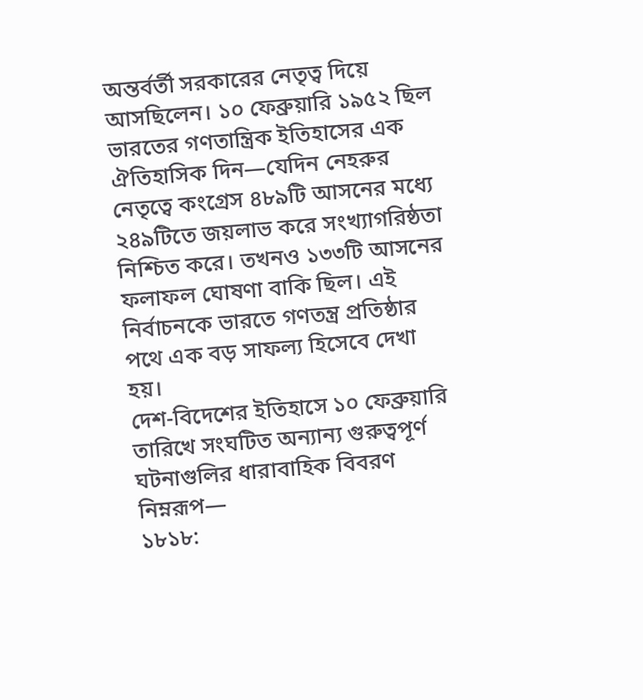অন্তর্বর্তী সরকারের নেতৃত্ব দিয়ে আসছিলেন। ১০ ফেব্রুয়ারি ১৯৫২ ছিল ভারতের গণতান্ত্রিক ইতিহাসের এক ঐতিহাসিক দিন—যেদিন নেহরুর নেতৃত্বে কংগ্রেস ৪৮৯টি আসনের মধ্যে ২৪৯টিতে জয়লাভ করে সংখ্যাগরিষ্ঠতা নিশ্চিত করে। তখনও ১৩৩টি আসনের ফলাফল ঘোষণা বাকি ছিল। এই নির্বাচনকে ভারতে গণতন্ত্র প্রতিষ্ঠার পথে এক বড় সাফল্য হিসেবে দেখা হয়।
দেশ-বিদেশের ইতিহাসে ১০ ফেব্রুয়ারি তারিখে সংঘটিত অন্যান্য গুরুত্বপূর্ণ ঘটনাগুলির ধারাবাহিক বিবরণ নিম্নরূপ—
১৮১৮: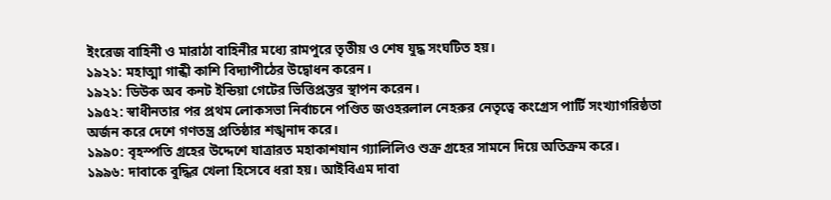ইংরেজ বাহিনী ও মারাঠা বাহিনীর মধ্যে রামপুরে তৃতীয় ও শেষ যুদ্ধ সংঘটিত হয়।
১৯২১: মহাত্মা গান্ধী কাশি বিদ্যাপীঠের উদ্বোধন করেন।
১৯২১: ডিউক অব কনট ইন্ডিয়া গেটের ভিত্তিপ্রস্তর স্থাপন করেন।
১৯৫২: স্বাধীনতার পর প্রথম লোকসভা নির্বাচনে পণ্ডিত জওহরলাল নেহরুর নেতৃত্বে কংগ্রেস পার্টি সংখ্যাগরিষ্ঠতা অর্জন করে দেশে গণতন্ত্র প্রতিষ্ঠার শঙ্খনাদ করে।
১৯৯০: বৃহস্পতি গ্রহের উদ্দেশে যাত্রারত মহাকাশযান গ্যালিলিও শুক্র গ্রহের সামনে দিয়ে অতিক্রম করে।
১৯৯৬: দাবাকে বুদ্ধির খেলা হিসেবে ধরা হয়। আইবিএম দাবা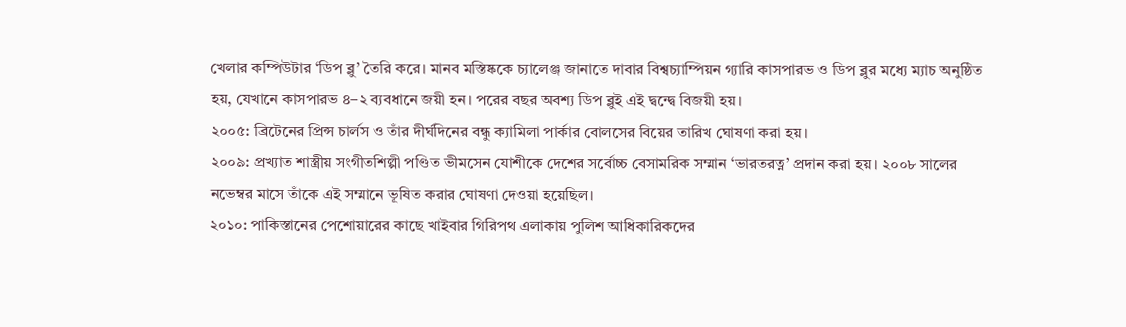খেলার কম্পিউটার ‘ডিপ ব্লু’ তৈরি করে। মানব মস্তিষ্ককে চ্যালেঞ্জ জানাতে দাবার বিশ্বচ্যাম্পিয়ন গ্যারি কাসপারভ ও ডিপ ব্লুর মধ্যে ম্যাচ অনুষ্ঠিত হয়, যেখানে কাসপারভ ৪–২ ব্যবধানে জয়ী হন। পরের বছর অবশ্য ডিপ ব্লুই এই দ্বন্দ্বে বিজয়ী হয়।
২০০৫: ব্রিটেনের প্রিন্স চার্লস ও তাঁর দীর্ঘদিনের বন্ধু ক্যামিলা পার্কার বোলসের বিয়ের তারিখ ঘোষণা করা হয়।
২০০৯: প্রখ্যাত শাস্ত্রীয় সংগীতশিল্পী পণ্ডিত ভীমসেন যোশীকে দেশের সর্বোচ্চ বেসামরিক সম্মান ‘ভারতরত্ন’ প্রদান করা হয়। ২০০৮ সালের নভেম্বর মাসে তাঁকে এই সম্মানে ভূষিত করার ঘোষণা দেওয়া হয়েছিল।
২০১০: পাকিস্তানের পেশোয়ারের কাছে খাইবার গিরিপথ এলাকায় পুলিশ আধিকারিকদের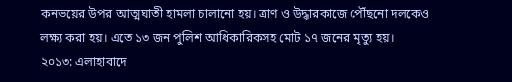কনভয়ের উপর আত্মঘাতী হামলা চালানো হয়। ত্রাণ ও উদ্ধারকাজে পৌঁছনো দলকেও লক্ষ্য করা হয়। এতে ১৩ জন পুলিশ আধিকারিকসহ মোট ১৭ জনের মৃত্যু হয়।
২০১৩: এলাহাবাদে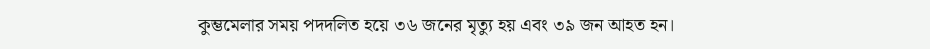কুম্ভমেলার সময় পদদলিত হয়ে ৩৬ জনের মৃত্যু হয় এবং ৩৯ জন আহত হন।